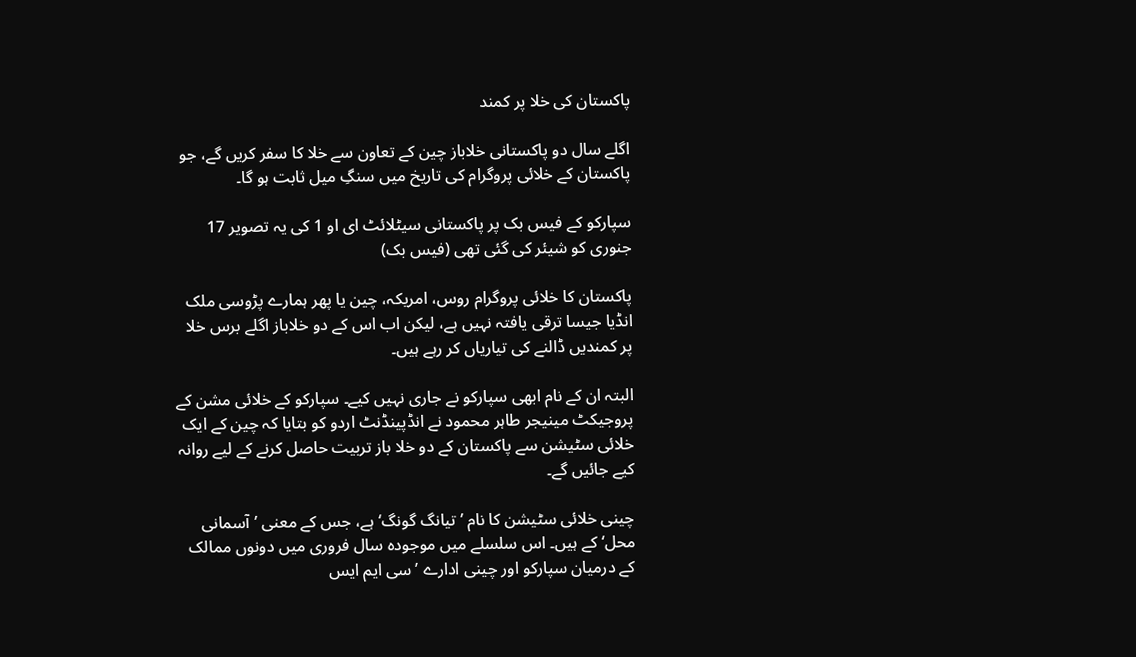پاکستان کی خلا پر کمند

اگلے سال دو پاکستانی خلاباز چین کے تعاون سے خلا کا سفر کریں گے، جو پاکستان کے خلائی پروگرام کی تاریخ میں سنگِ میل ثابت ہو گا۔

سپارکو کے فیس بک پر پاکستانی سیٹلائٹ ای او 1 کی یہ تصویر 17 جنوری کو شیئر کی گئی تھی (فیس بک)

پاکستان کا خلائی پروگرام روس، امریکہ، چین یا پھر ہمارے پڑوسی ملک انڈیا جیسا ترقی یافتہ نہیں ہے، لیکن اب اس کے دو خلاباز اگلے برس خلا پر کمندیں ڈالنے کی تیاریاں کر رہے ہیں۔

البتہ ان کے نام ابھی سپارکو نے جاری نہیں کیے۔ سپارکو کے خلائی مشن کے پروجیکٹ مینیجر طاہر محمود نے انڈپینڈنٹ اردو کو بتایا کہ چین کے ایک خلائی سٹیشن سے پاکستان کے دو خلا باز تربیت حاصل کرنے کے لیے روانہ کیے جائیں گے۔

چینی خلائی سٹیشن کا نام ’تیانگ گونگ‘ ہے، جس کے معنی ’آسمانی محل‘ کے ہیں۔ اس سلسلے میں موجودہ سال فروری میں دونوں ممالک کے درمیان سپارکو اور چینی ادارے ’سی ایم ایس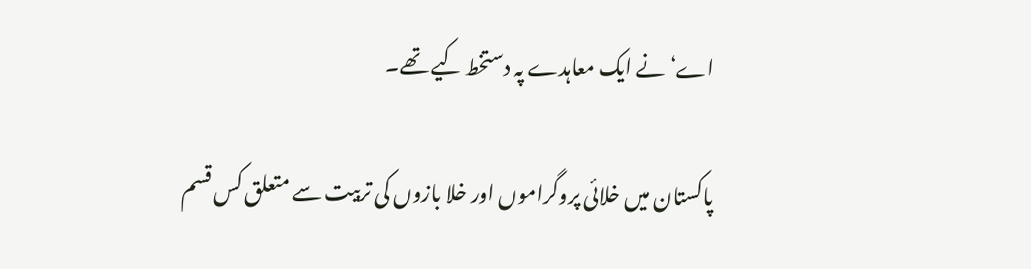اے‘ نے ایک معاہدے پہ دستخط کیے تھے۔

پاکستان میں خلائی پروگراموں اور خلا بازوں کی تربیت سے متعلق کس قسم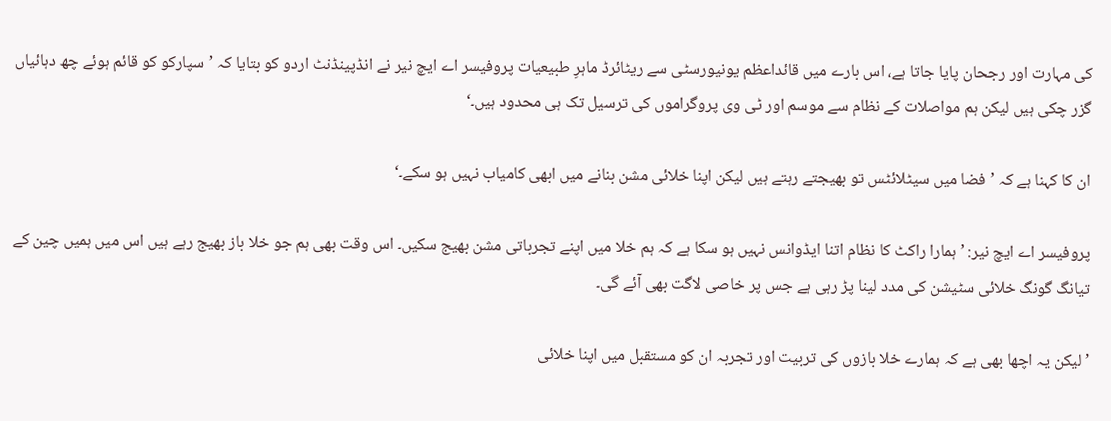کی مہارت اور رجحان پایا جاتا ہے، اس بارے میں قائداعظم یونیورسٹی سے ریٹائرڈ ماہرِ طبیعیات پروفیسر اے ایچ نیر نے انڈپینڈنٹ اردو کو بتایا کہ ’سپارکو کو قائم ہوئے چھ دہائیاں گزر چکی ہیں لیکن ہم مواصلات کے نظام سے موسم اور ٹی وی پروگراموں کی ترسیل تک ہی محدود ہیں۔‘

ان کا کہنا ہے کہ ’فضا میں سیٹلائٹس تو بھیجتے رہتے ہیں لیکن اپنا خلائی مشن بنانے میں ابھی کامیاب نہیں ہو سکے۔‘

پروفیسر اے ایچ نیر: ’ہمارا راکٹ کا نظام اتنا ایڈوانس نہیں ہو سکا ہے کہ ہم خلا میں اپنے تجرباتی مشن بھیج سکیں۔ اس وقت بھی ہم جو خلا باز بھیج رہے ہیں اس میں ہمیں چین کے تیانگ گونگ خلائی سٹیشن کی مدد لینا پڑ رہی ہے جس پر خاصی لاگت بھی آئے گی۔

’لیکن یہ اچھا بھی ہے کہ ہمارے خلا بازوں کی تربیت اور تجربہ ان کو مستقبل میں اپنا خلائی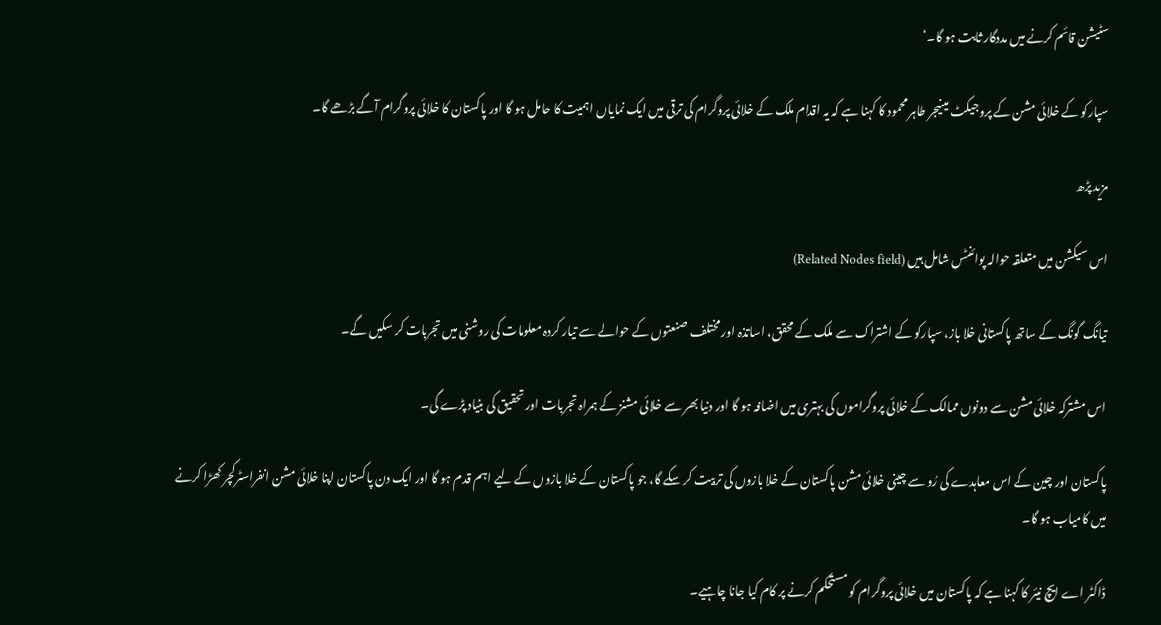سٹیشن قائم کرنے میں مددگار ثابت ہو گا۔‘

سپارکو کے خلائی مشن کے پروجیکٹ مینیجر طاہر محمود کا کہنا ہے کہ یہ اقدام ملک کے خلائی پروگرام کی ترقی میں ایک نمایاں اہمیت کا حامل ہو گا اور پاکستان کا خلائی پروگرام آگے بڑھے گا۔

مزید پڑھ

اس سیکشن میں متعلقہ حوالہ پوائنٹس شامل ہیں (Related Nodes field)

تیانگ گونگ کے ساتھ پاکستانی خلا باز، سپارکو کے اشتراک سے ملک کے محقق، اساتذہ اور مختلف صنعتوں کے حوالے سے تیار کردہ معلومات کی روشنی میں تجربات کر سکیں گے۔

اس مشترکہ خلائی مشن سے دونوں ممالک کے خلائی پروگراموں کی بہتری میں اضافہ ہو گا اور دنیا بھر سے خلائی مشنز کے ہمراہ تجربات اور تحقیق کی بنیاد پڑے گی۔

پاکستان اور چین کے اس معاہدے کی رُو سے چینی خلائی مشن پاکستان کے خلا بازوں کی تربیت کر سکے گا، جو پاکستان کے خلا بازوں کے لیے اہم قدم ہو گا اور ایک دن پاکستان اپنا خلائی مشن انفراسٹرکچر کھڑا کرنے میں کامیاب ہو گا۔

ڈاکٹر اے ایچ نیئر کا کہنا ہے کہ پاکستان میں خلائی پروگرام کو مستحکم کرنے پر کام کیا جانا چاہیے۔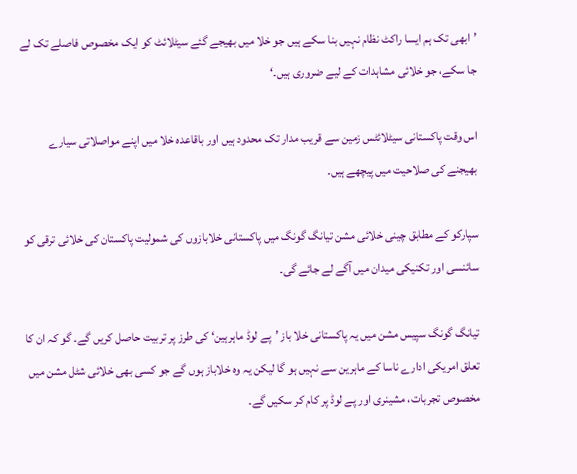’ابھی تک ہم ایسا راکٹ نظام نہیں بنا سکے ہیں جو خلا میں بھیجے گئے سیٹلائٹ کو ایک مخصوص فاصلے تک لے جا سکے، جو خلائی مشاہدات کے لیے ضروری ہیں۔‘

اس وقت پاکستانی سیٹلائٹس زمین سے قریب مدار تک محدود ہیں اور باقاعدہ خلا میں اپنے مواصلاتی سیارے بھیجنے کی صلاحیت میں پیچھے ہیں۔

سپارکو کے مطابق چینی خلائی مشن تیانگ گونگ میں پاکستانی خلابازوں کی شمولیت پاکستان کی خلائی ترقی کو سائنسی اور تکنیکی میدان میں آگے لے جائے گی۔

تیانگ گونگ سپیس مشن میں یہ پاکستانی خلا باز ’پے لوڈ ماہرہین‘ کی طرز پر تربیت حاصل کریں گے۔ گو کہ ان کا تعلق امریکی ادارے ناسا کے ماہرین سے نہیں ہو گا لیکن یہ وہ خلاباز ہوں گے جو کسی بھی خلائی شٹل مشن میں مخصوص تجربات، مشینری اور پے لوڈ پر کام کر سکیں گے۔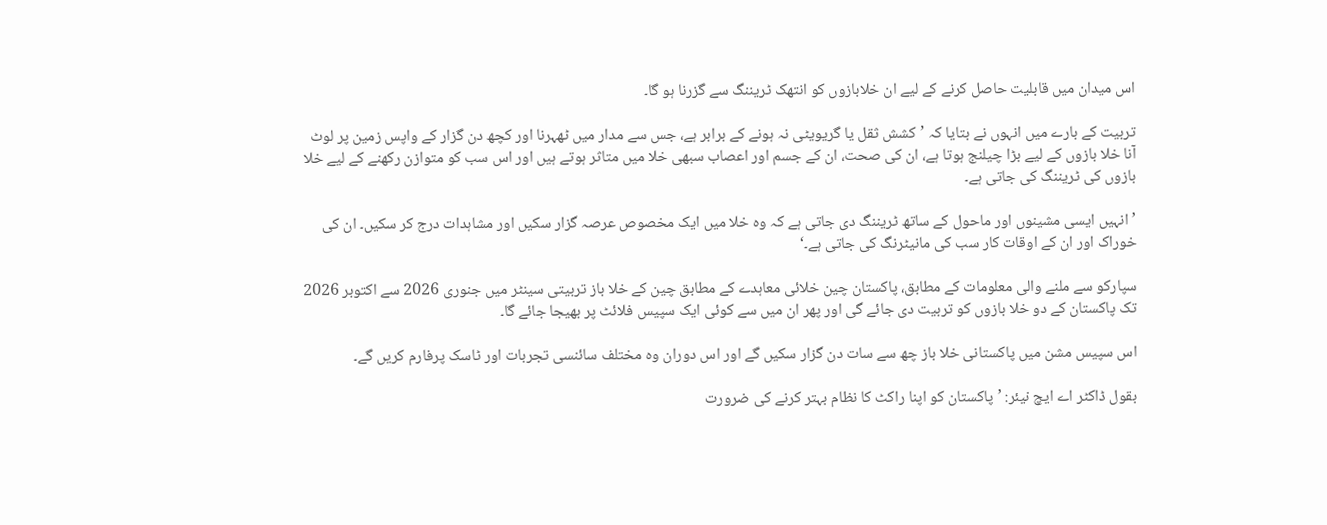اس میدان میں قابلیت حاصل کرنے کے لیے ان خلابازوں کو انتھک ٹریننگ سے گزرنا ہو گا۔

تربیت کے بارے میں انہوں نے بتایا کہ ’کشش ثقل یا گریویٹی نہ ہونے کے برابر ہے، جس سے مدار میں ٹھہرنا اور کچھ دن گزار کے واپس زمین پر لوٹ آنا خلا بازوں کے لیے بڑا چیلنج ہوتا ہے، ان کی صحت، ان کے جسم اور اعصاب سبھی خلا میں متاثر ہوتے ہیں اور اس سب کو متوازن رکھنے کے لیے خلا بازوں کی ٹریننگ کی جاتی ہے۔

’انہیں ایسی مشینوں اور ماحول کے ساتھ ٹریننگ دی جاتی ہے کہ وہ خلا میں ایک مخصوص عرصہ گزار سکیں اور مشاہدات درج کر سکیں۔ ان کی خوراک اور ان کے اوقات کار سب کی مانیٹرنگ کی جاتی ہے۔‘

سپارکو سے ملنے والی معلومات کے مطابق، پاکستان چین خلائی معاہدے کے مطابق چین کے خلا باز تربیتی سینٹر میں جنوری 2026 سے اکتوبر 2026 تک پاکستان کے دو خلا بازوں کو تربیت دی جائے گی اور پھر ان میں سے کوئی ایک سپیس فلائٹ پر بھیجا جائے گا۔

اس سپیس مشن میں پاکستانی خلا باز چھ سے سات دن گزار سکیں گے اور اس دوران وہ مختلف سائنسی تجربات اور ٹاسک پرفارم کریں گے۔

بقول ڈاکٹر اے ایچ نیئر: ’پاکستان کو اپنا راکٹ کا نظام بہتر کرنے کی ضرورت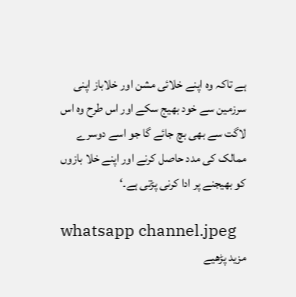ہے تاکہ وہ اپنے خلائی مشن اور خلاباز اپنی سرزمین سے خود بھیج سکے اور اس طرح وہ اس لاگت سے بھی بچ جائے گا جو اسے دوسرے ممالک کی مدد حاصل کرنے اور اپنے خلا بازوں کو بھیجنے پر ادا کرنی پڑتی ہے۔‘

whatsapp channel.jpeg
مزید پڑھیے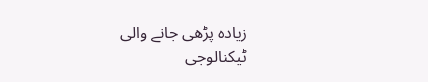زیادہ پڑھی جانے والی ٹیکنالوجی